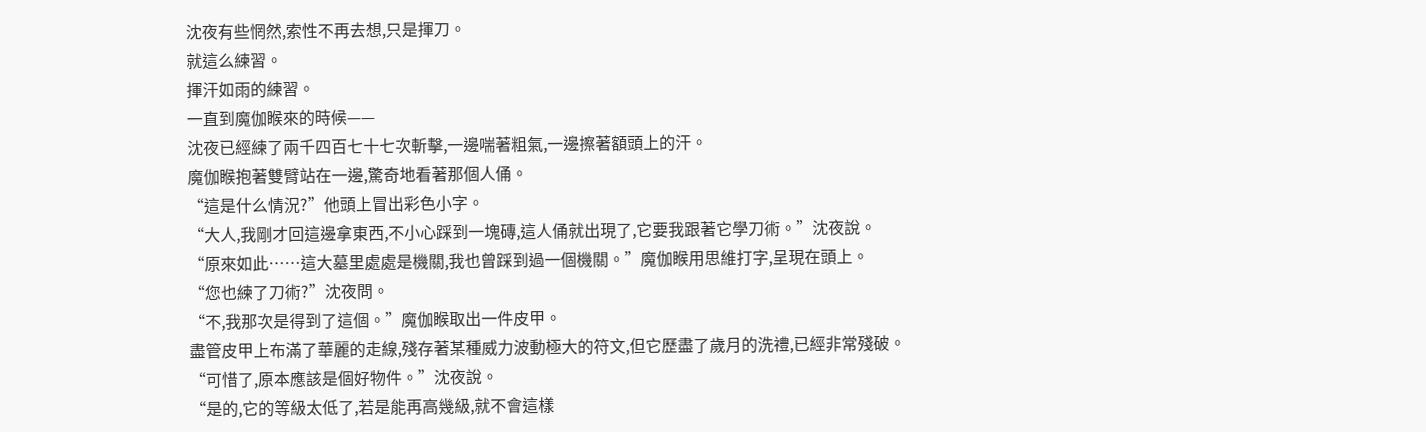沈夜有些惘然,索性不再去想,只是揮刀。
就這么練習。
揮汗如雨的練習。
一直到魔伽睺來的時候——
沈夜已經練了兩千四百七十七次斬擊,一邊喘著粗氣,一邊擦著額頭上的汗。
魔伽睺抱著雙臂站在一邊,驚奇地看著那個人俑。
“這是什么情況?”他頭上冒出彩色小字。
“大人,我剛才回這邊拿東西,不小心踩到一塊磚,這人俑就出現了,它要我跟著它學刀術。”沈夜說。
“原來如此……這大墓里處處是機關,我也曾踩到過一個機關。”魔伽睺用思維打字,呈現在頭上。
“您也練了刀術?”沈夜問。
“不,我那次是得到了這個。”魔伽睺取出一件皮甲。
盡管皮甲上布滿了華麗的走線,殘存著某種威力波動極大的符文,但它歷盡了歲月的洗禮,已經非常殘破。
“可惜了,原本應該是個好物件。”沈夜說。
“是的,它的等級太低了,若是能再高幾級,就不會這樣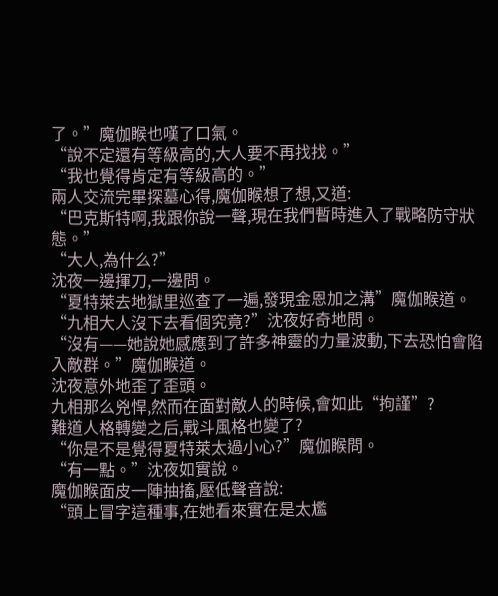了。”魔伽睺也嘆了口氣。
“說不定還有等級高的,大人要不再找找。”
“我也覺得肯定有等級高的。”
兩人交流完畢探墓心得,魔伽睺想了想,又道:
“巴克斯特啊,我跟你說一聲,現在我們暫時進入了戰略防守狀態。”
“大人,為什么?”
沈夜一邊揮刀,一邊問。
“夏特萊去地獄里巡查了一遍,發現金恩加之溝”魔伽睺道。
“九相大人沒下去看個究竟?”沈夜好奇地問。
“沒有——她說她感應到了許多神靈的力量波動,下去恐怕會陷入敵群。”魔伽睺道。
沈夜意外地歪了歪頭。
九相那么兇悍,然而在面對敵人的時候,會如此“拘謹”?
難道人格轉變之后,戰斗風格也變了?
“你是不是覺得夏特萊太過小心?”魔伽睺問。
“有一點。”沈夜如實說。
魔伽睺面皮一陣抽搐,壓低聲音說:
“頭上冒字這種事,在她看來實在是太尷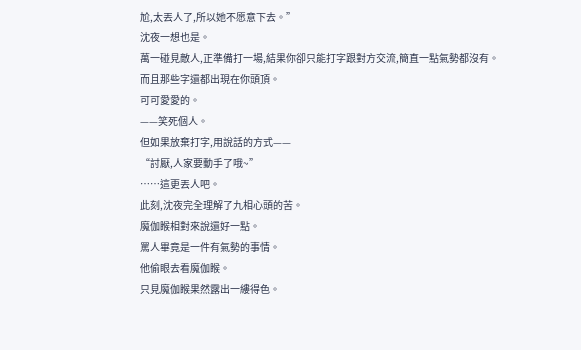尬,太丟人了,所以她不愿意下去。”
沈夜一想也是。
萬一碰見敵人,正準備打一場,結果你卻只能打字跟對方交流,簡直一點氣勢都沒有。
而且那些字還都出現在你頭頂。
可可愛愛的。
——笑死個人。
但如果放棄打字,用說話的方式——
“討厭,人家要動手了哦~”
……這更丟人吧。
此刻,沈夜完全理解了九相心頭的苦。
魔伽睺相對來說還好一點。
罵人畢竟是一件有氣勢的事情。
他偷眼去看魔伽睺。
只見魔伽睺果然露出一縷得色。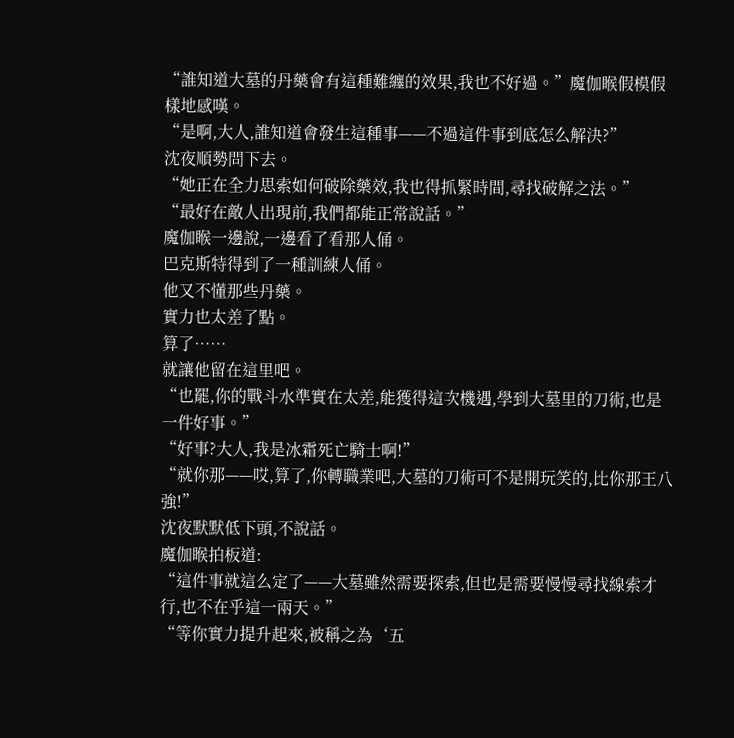“誰知道大墓的丹藥會有這種難纏的效果,我也不好過。”魔伽睺假模假樣地感嘆。
“是啊,大人,誰知道會發生這種事——不過這件事到底怎么解決?”
沈夜順勢問下去。
“她正在全力思索如何破除藥效,我也得抓緊時間,尋找破解之法。”
“最好在敵人出現前,我們都能正常說話。”
魔伽睺一邊說,一邊看了看那人俑。
巴克斯特得到了一種訓練人俑。
他又不懂那些丹藥。
實力也太差了點。
算了……
就讓他留在這里吧。
“也罷,你的戰斗水準實在太差,能獲得這次機遇,學到大墓里的刀術,也是一件好事。”
“好事?大人,我是冰霜死亡騎士啊!”
“就你那——哎,算了,你轉職業吧,大墓的刀術可不是開玩笑的,比你那王八強!”
沈夜默默低下頭,不說話。
魔伽睺拍板道:
“這件事就這么定了——大墓雖然需要探索,但也是需要慢慢尋找線索才行,也不在乎這一兩天。”
“等你實力提升起來,被稱之為‘五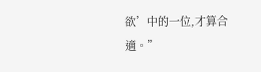欲’中的一位,才算合適。”